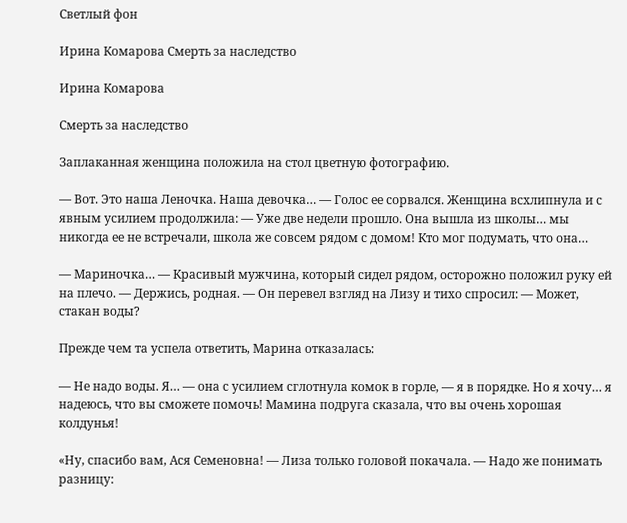Светлый фон

Ирина Комарова Смерть за наследство

Ирина Комарова

Смерть за наследство

Заплаканная женщина положила на стол цветную фотографию.

— Вот. Это наша Леночка. Наша девочка… — Голос ее сорвался. Женщина всхлипнула и с явным усилием продолжила: — Уже две недели прошло. Она вышла из школы… мы никогда ее не встречали, школа же совсем рядом с домом! Кто мог подумать, что она…

— Мариночка… — Красивый мужчина, который сидел рядом, осторожно положил руку ей на плечо. — Держись, родная. — Он перевел взгляд на Лизу и тихо спросил: — Может, стакан воды?

Прежде чем та успела ответить, Марина отказалась:

— Не надо воды. Я… — она с усилием сглотнула комок в горле, — я в порядке. Но я хочу… я надеюсь, что вы сможете помочь! Мамина подруга сказала, что вы очень хорошая колдунья!

«Ну, спасибо вам, Ася Семеновна! — Лиза только головой покачала. — Надо же понимать разницу: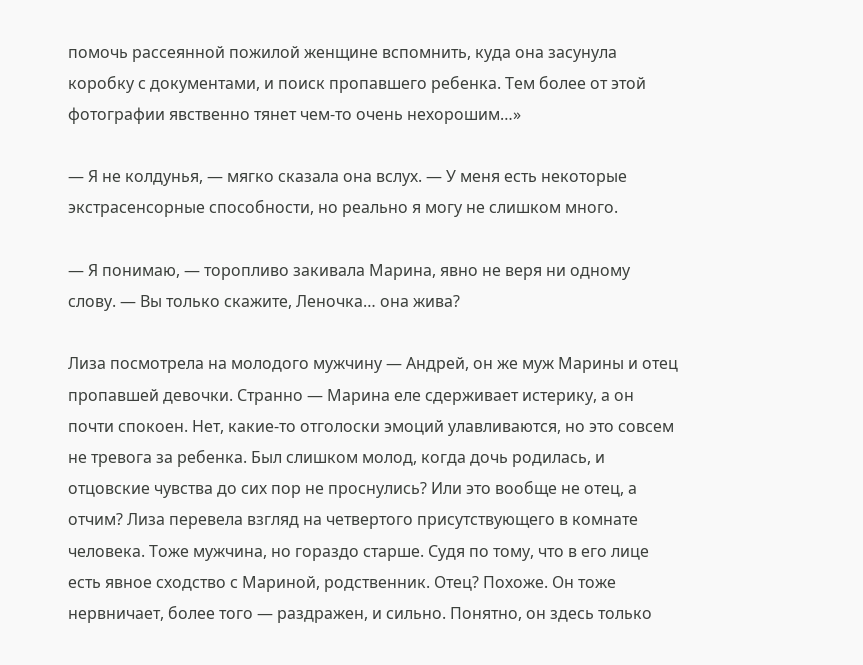помочь рассеянной пожилой женщине вспомнить, куда она засунула коробку с документами, и поиск пропавшего ребенка. Тем более от этой фотографии явственно тянет чем-то очень нехорошим…»

— Я не колдунья, — мягко сказала она вслух. — У меня есть некоторые экстрасенсорные способности, но реально я могу не слишком много.

— Я понимаю, — торопливо закивала Марина, явно не веря ни одному слову. — Вы только скажите, Леночка… она жива?

Лиза посмотрела на молодого мужчину — Андрей, он же муж Марины и отец пропавшей девочки. Странно — Марина еле сдерживает истерику, а он почти спокоен. Нет, какие-то отголоски эмоций улавливаются, но это совсем не тревога за ребенка. Был слишком молод, когда дочь родилась, и отцовские чувства до сих пор не проснулись? Или это вообще не отец, а отчим? Лиза перевела взгляд на четвертого присутствующего в комнате человека. Тоже мужчина, но гораздо старше. Судя по тому, что в его лице есть явное сходство с Мариной, родственник. Отец? Похоже. Он тоже нервничает, более того — раздражен, и сильно. Понятно, он здесь только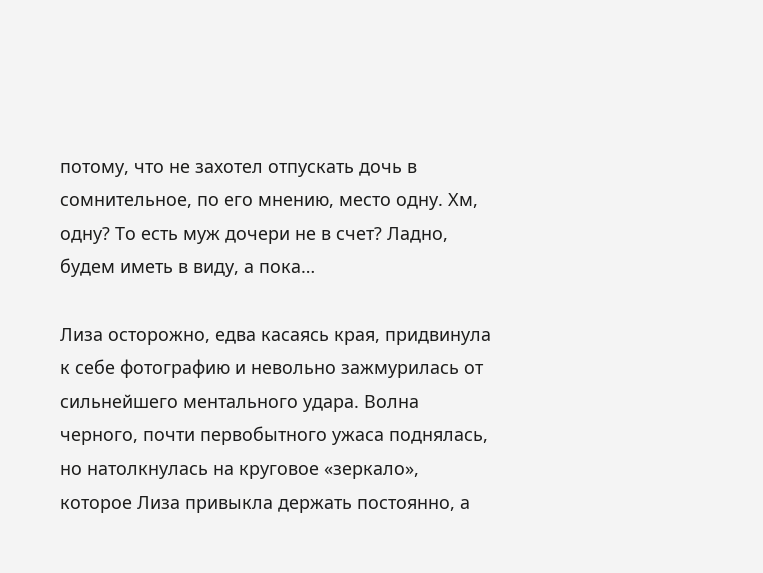потому, что не захотел отпускать дочь в сомнительное, по его мнению, место одну. Хм, одну? То есть муж дочери не в счет? Ладно, будем иметь в виду, а пока…

Лиза осторожно, едва касаясь края, придвинула к себе фотографию и невольно зажмурилась от сильнейшего ментального удара. Волна черного, почти первобытного ужаса поднялась, но натолкнулась на круговое «зеркало», которое Лиза привыкла держать постоянно, а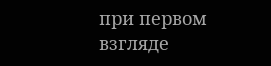при первом взгляде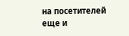на посетителей еще и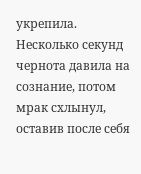укрепила. Несколько секунд чернота давила на сознание, потом мрак схлынул, оставив после себя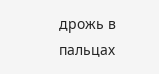дрожь в пальцах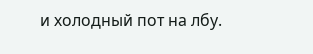и холодный пот на лбу.